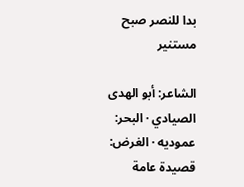بدا للنصر صبح مستنير

الشاعر: أبو الهدى الصيادي · البحر: عموديه · الغرض: قصيدة عامة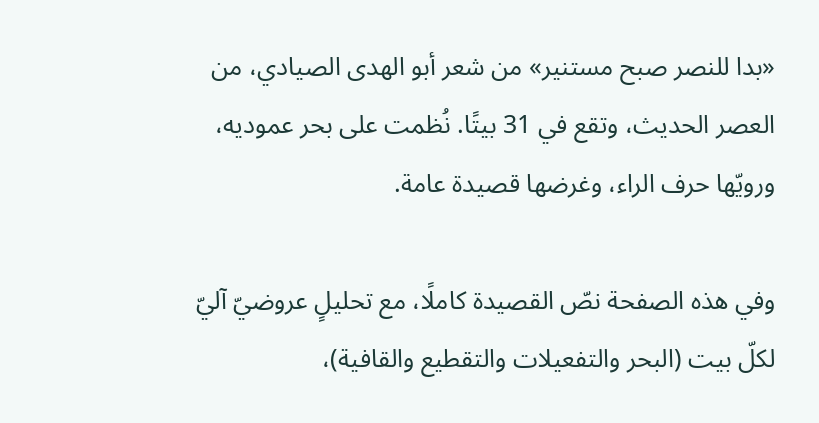«بدا للنصر صبح مستنير» من شعر أبو الهدى الصيادي، من العصر الحديث، وتقع في 31 بيتًا. نُظمت على بحر عموديه، ورويّها حرف الراء، وغرضها قصيدة عامة.

وفي هذه الصفحة نصّ القصيدة كاملًا، مع تحليلٍ عروضيّ آليّ لكلّ بيت (البحر والتفعيلات والتقطيع والقافية)،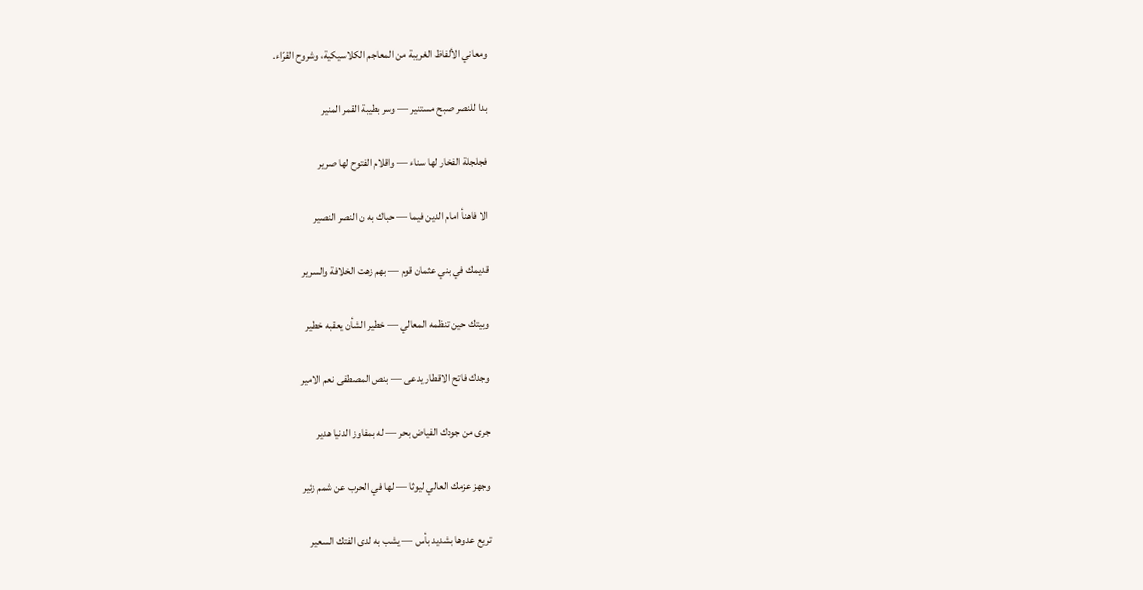ومعاني الألفاظ الغريبة من المعاجم الكلاسيكية، وشروح القرّاء.

بدا للنصر صبح مستنير — وسر بطيبة القمر المنير

فجلجلة الفخار لها سناء — واقلام الفتوح لها صرير

الا فاهنأ امام الدين فيما — حباك به ن النصر النصير

قديمك في بني عثمان قوم — بهم زهت الخلافة والسرير

وبيتك حين تنظمه المعالي — خطير الشأن يعقبه خطير

وجدك فاتح الاقطار يدعى — بنص المصطفى نعم الامير

جرى من جودك الفياض بحر — له بمفاوز الدنيا هدير

وجهز عزمك العالي ليوثا — لها في الحرب عن شمم زئير

تريع عدوها بشديد بأس — يشب به لدى الفتك السعير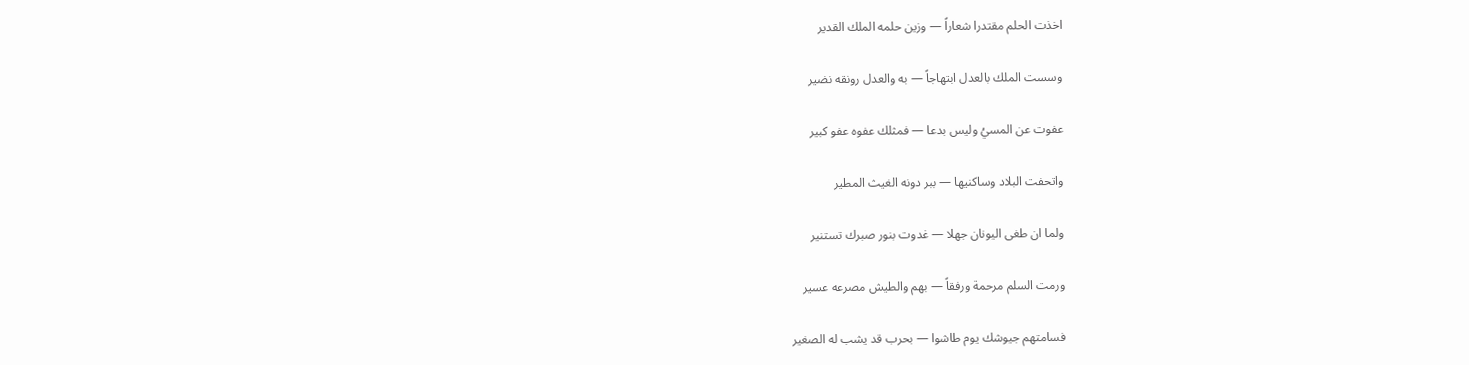اخذت الحلم مقتدرا شعاراً — وزين حلمه الملك القدير

وسست الملك بالعدل ابتهاجاً — به والعدل رونقه نضير

عفوت عن المسيُ وليس بدعا — فمثلك عفوه عفو كبير

واتحفت البلاد وساكنيها — ببر دونه الغيث المطير

ولما ان طغى اليونان جهلا — غدوت بنور صبرك تستنير

ورمت السلم مرحمة ورفقاً — بهم والطيش مصرعه عسير

فسامتهم جيوشك يوم طاشوا — بحرب قد يشب له الصغير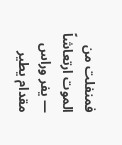فمنفلت من الموت ارتعاشاً — يفر وراس مقدام يطير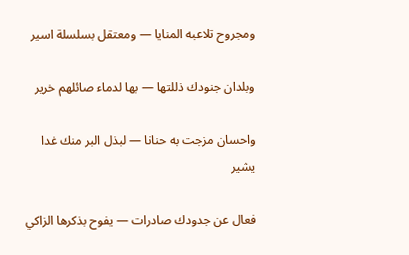ومجروح تلاعبه المنايا — ومعتقل بسلسلة اسير

وبلدان جنودك ذللتها — بها لدماء صائلهم خرير

واحسان مزجت به حنانا — لبذل البر منك غدا يشير

فعال عن جدودك صادرات — يفوح بذكرها الزاكي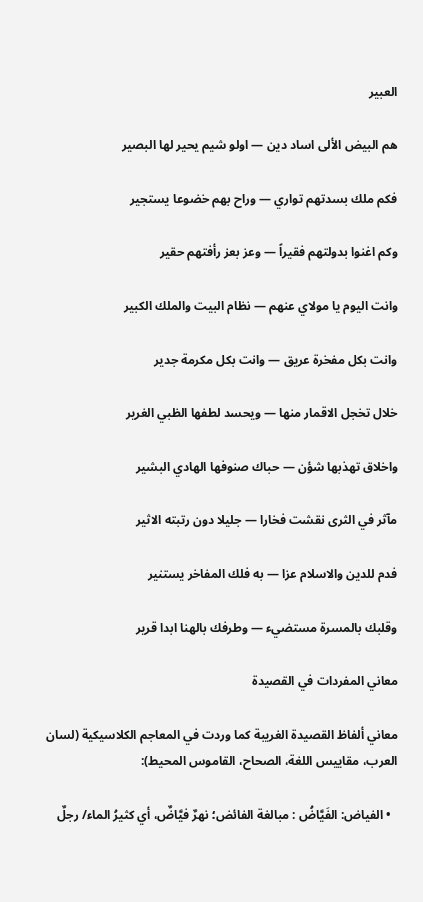العبير

هم البيض الألى اساد دين — اولو شيم يحير لها البصير

فكم ملك بسدتهم تواري — وراح بهم خضوعا يستجير

وكم اغنوا بدولتهم فقيراً — وعز بعز رأفتهم حقير

وانت اليوم يا مولاي عنهم — نظام البيت والملك الكبير

وانت بكل مفخرة عريق — وانت بكل مكرمة جدير

خلال تخجل الاقمار منها — ويحسد لطفها الظبي الغرير

واخلاق تهذبها شؤن — حباك صنوفها الهادي البشير

مآثر في الثرى نقشت فخارا — جليلا دون رتبته الاثير

فدم للدين والاسلام عزا — به فلك المفاخر يستنير

وقلبك بالمسرة مستضيء — وطرفك بالهنا ابدا قرير

معاني المفردات في القصيدة

معاني ألفاظ القصيدة الغريبة كما وردت في المعاجم الكلاسيكية (لسان العرب، مقاييس اللغة، الصحاح، القاموس المحيط):

  • الفياض: الفَيَّاضُ : مبالغة الفائض؛ نهرٌ فيَّاضٌ، أي كثيرُ الماء/ رجلٌ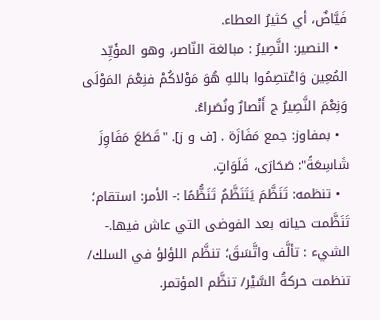فَيَّاضٌ، أي كثيرُ العطاء.
  • النصير: النَّصِيرُ : مبالغة النّاصر، وهو المؤَيِّد المُعِين وَاعْتصِمُوا باللهِ هُوَ مَوْلاكُمْ فنِعْمَ المَوْلَى وَنِعْمَ النَّصِيرُ ج أَنْصارٌ ونُصَراءُ.
  • بمفاوز: جمع مَفَازَة . [ف و ز]. "قَطَعَ مَفَاوِزَ شَاسِعَةً": صَحَارَى، فَلَوَاتٍ.
  • تنظمه: تَنَظَّمَ يَتَنَظَّمُ تَنَظُّمًا :- الأمر: استقام؛ تَنَظَّمت حيانه بعد الفوضى التي عاش فيها.- الشيء : تألَّف واتَّسَقَ؛ تنظَّم اللؤلؤ في السلك/ تنظمت حركةُ السَّيْر/ تنظَّم المؤتمر.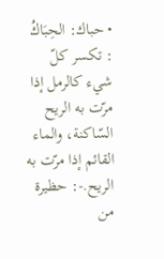• حباك: الحِبَاكُ : تكسر كلّ شيء كالرمل إذا مرّت به الريح السّاكنة، والماء القائم إذا مرّت به الريح.-: حظيرة من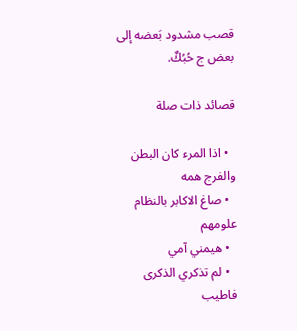قصب مشدود بَعضه إلى بعض ج حُبُكٌ.

قصائد ذات صلة

  • اذا المرء كان البطن والفرج همه
  • صاغ الاكابر بالنظام علومهم
  • هيمني آمي
  • لم تذكري الذكرى فاطيب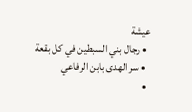عيشة
  • رجال بني السبطين في كل بقعة
  • سر الهدى بابن الرفاعي
  •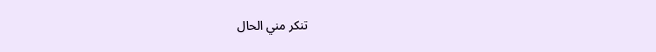تنكر مني الحال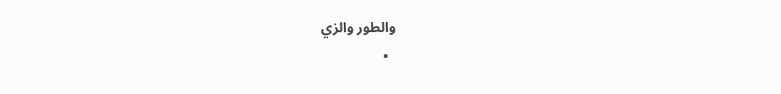والطور والزي
  •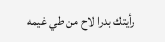رأيتك بدرا لاح من طي غيمه